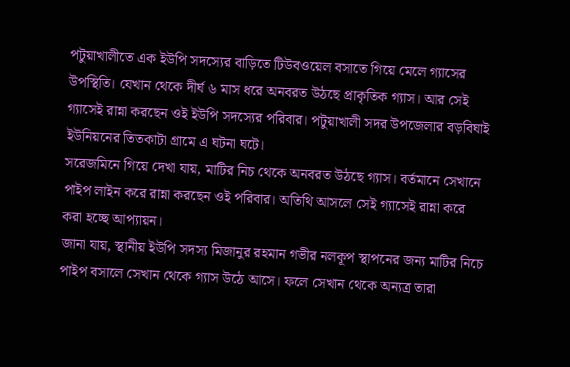পটুয়াখালীতে এক ইউপি সদস্যের বাড়িতে টিউবওয়েল বসাতে গিয়ে মেলে গ্যাসের উপস্থিতি। যেখান থেকে দীর্ঘ ৬ মাস ধরে অনবরত উঠছে প্রাকৃতিক গ্যাস। আর সেই গ্যাসেই রান্না করছেন ওই ইউপি সদস্যের পরিবার। পটুয়াখালী সদর উপজেলার বড়বিঘাই ইউনিয়নের তিতকাটা গ্রামে এ ঘটনা ঘটে।
সরেজমিনে গিয়ে দেখা যায়, মাটির নিচ থেকে অনবরত উঠছে গ্যাস। বর্তমানে সেখানে পাইপ লাইন করে রান্না করছেন ওই পরিবার। অতিথি আসলে সেই গ্যাসেই রান্না করে করা হচ্ছে আপ্যায়ন।
জানা যায়, স্থানীয় ইউপি সদস্য মিজানুর রহমান গভীর নলকূপ স্থাপনের জন্য মাটির নিচে পাইপ বসালে সেখান থেকে গ্যাস উঠে আসে। ফলে সেখান থেকে অন্যত্র তারা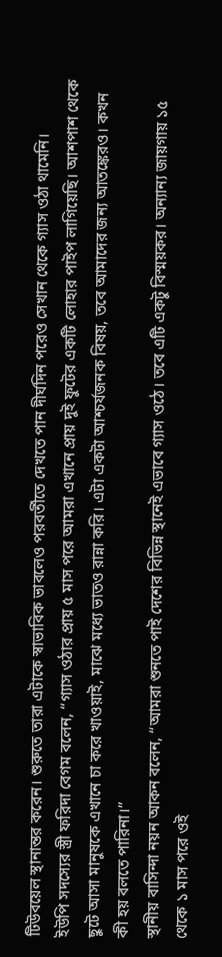টিউবয়েল স্থানান্তর করেন। শুরুতে তারা এটাকে স্বাভাবিক ভাবলেও পরবর্তীতে দেখতে পান দীর্ঘদিন পরেও সেখান থেকে গ্যাস ওঠা থামেনি।
ইউপি সদস্যের স্ত্রী ফরিদা বেগম বলেন, ‘‘গ্যাস ওঠার প্রায় ৫ মাস পরে আমরা এখানে প্রায় দুই ফুটের একটি লোহার পাইপ লাগিয়েছি। আশপাশ থেকে ছুটে আসা মানুষকে এখানে চা করে খাওয়াই, মাঝে মধ্যে ভাতও রান্না করি। এটা একটা আশ্চর্যজনক বিষয়, তবে আমাদের জন্য আতঙ্কেরও। কখন কী হয় বলতে পারিনা।’’
স্থানীয় বাসিন্দা নয়ন আকন বলেন, ‘‘আমরা শুনতে পাই দেশের বিভিন্ন স্থানেই এভাবে গ্যাস ওঠে। তবে এটি একটু বিস্ময়কর। অন্যান্য জায়গায় ১৫ থেকে ১ মাস পরে ওই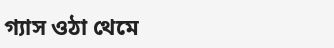গ্যাস ওঠা থেমে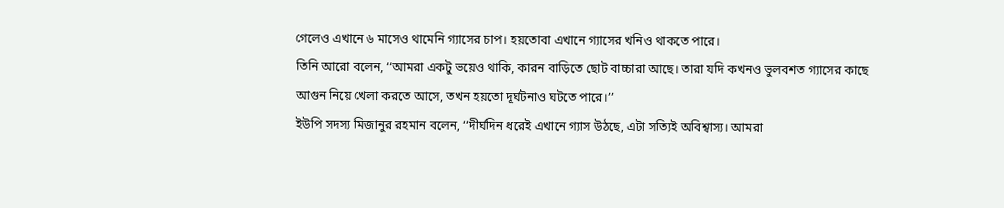গেলেও এখানে ৬ মাসেও থামেনি গ্যাসের চাপ। হয়তোবা এখানে গ্যাসের খনিও থাকতে পারে।
তিনি আরো বলেন, ‘‘আমরা একটু ভয়েও থাকি, কারন বাড়িতে ছোট বাচ্চারা আছে। তারা যদি কখনও ভুলবশত গ্যাসের কাছে আগুন নিয়ে খেলা করতে আসে, তখন হয়তো দূর্ঘটনাও ঘটতে পারে।’’
ইউপি সদস্য মিজানুর রহমান বলেন, ‘‘দীর্ঘদিন ধরেই এখানে গ্যাস উঠছে, এটা সত্যিই অবিশ্বাস্য। আমরা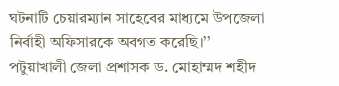ঘটনাটি চেয়ারম্যান সাহেবের মাধ্যমে উপজেলা নির্বাহী অফিসারকে অবগত করেছি।’’
পটুয়াখালী জেলা প্রশাসক ড. মোহাম্মদ শহীদ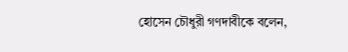হোসেন চৌধুরী গণদাবীকে বলেন,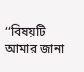‘‘বিষয়টি আমার জানা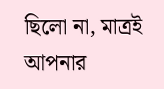ছিলো না, মাত্রই আপনার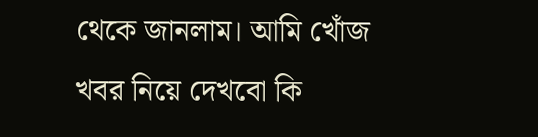থেকে জানলাম। আমি খোঁজ খবর নিয়ে দেখবো কি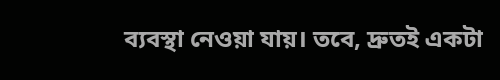ব্যবস্থা নেওয়া যায়। তবে, দ্রুতই একটা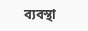ব্যবস্থা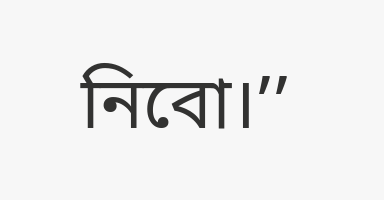নিবো।’’